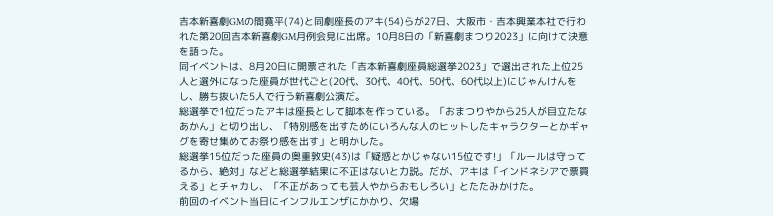吉本新喜劇GMの間寛平(74)と同劇座長のアキ(54)らが27日、大阪市・吉本興業本社で行われた第20回吉本新喜劇GM月例会見に出席。10月8日の「新喜劇まつり2023」に向けて決意を語った。
同イベントは、8月20日に開票された「吉本新喜劇座員総選挙2023」で選出された上位25人と選外になった座員が世代ごと(20代、30代、40代、50代、60代以上)にじゃんけんをし、勝ち抜いた5人で行う新喜劇公演だ。
総選挙で1位だったアキは座長として脚本を作っている。「おまつりやから25人が目立たなあかん」と切り出し、「特別感を出すためにいろんな人のヒットしたキャラクターとかギャグを寄せ集めてお祭り感を出す」と明かした。
総選挙15位だった座員の奥重敦史(43)は「疑惑とかじゃない15位です!」「ルールは守ってるから、絶対」などと総選挙結果に不正はないと力説。だが、アキは「インドネシアで票買える」とチャカし、「不正があっても芸人やからおもしろい」とたたみかけた。
前回のイベント当日にインフルエンザにかかり、欠場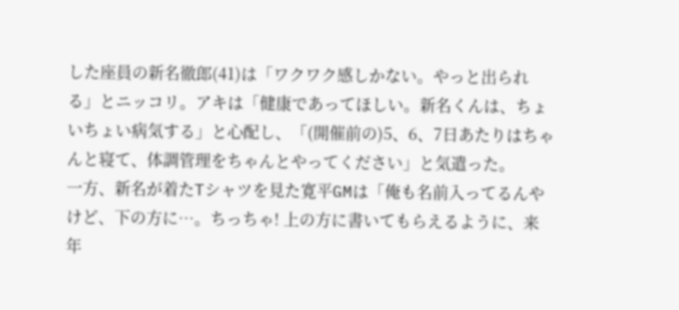した座員の新名徹郎(41)は「ワクワク感しかない。やっと出られる」とニッコリ。アキは「健康であってほしい。新名くんは、ちょいちょい病気する」と心配し、「(開催前の)5、6、7日あたりはちゃんと寝て、体調管理をちゃんとやってください」と気遣った。
一方、新名が着たTシャツを見た寛平GMは「俺も名前入ってるんやけど、下の方に…。ちっちゃ! 上の方に書いてもらえるように、来年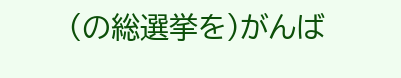(の総選挙を)がんば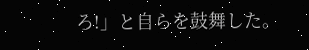ろ!」と自らを鼓舞した。